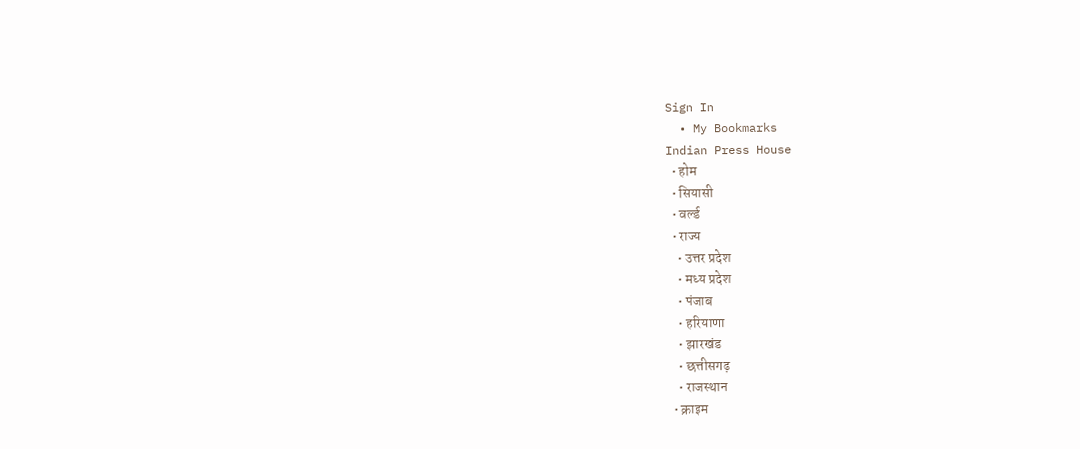Sign In
  • My Bookmarks
Indian Press House
  • होम
  • सियासी
  • वर्ल्ड
  • राज्य
    • उत्तर प्रदेश
    • मध्य प्रदेश
    • पंजाब
    • हरियाणा
    • झारखंड
    • छत्तीसगढ़
    • राजस्थान
  • क्राइम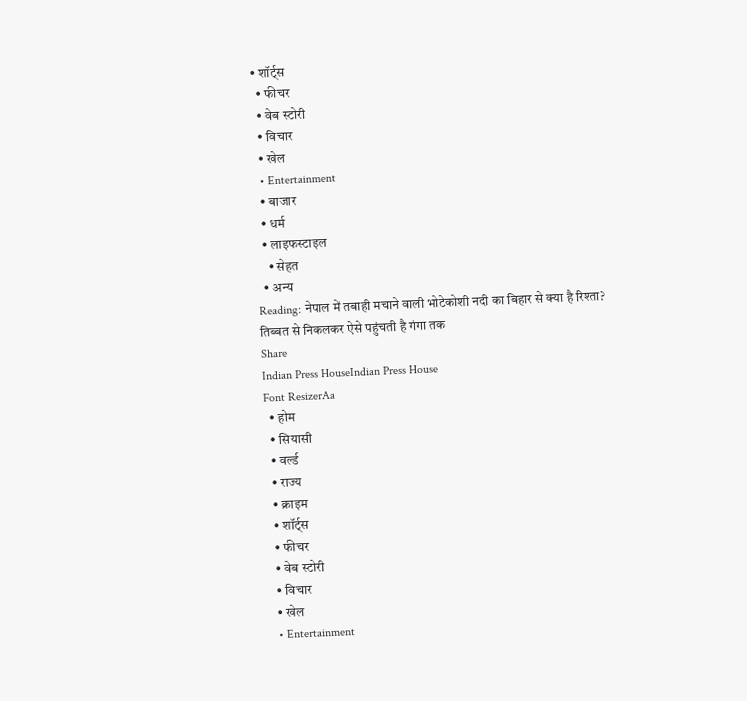• शॉर्ट्स
  • फीचर
  • वेब स्टोरी
  • विचार
  • खेल
  • Entertainment
  • बाजार
  • धर्म
  • लाइफस्टाइल
    • सेहत
  • अन्य
Reading: नेपाल में तबाही मचाने वाली भोटेकोशी नदी का बिहार से क्या है रिश्ता? तिब्बत से निकलकर ऐसे पहुंचती है गंगा तक
Share
Indian Press HouseIndian Press House
Font ResizerAa
  • होम
  • सियासी
  • वर्ल्ड
  • राज्य
  • क्राइम
  • शॉर्ट्स
  • फीचर
  • वेब स्टोरी
  • विचार
  • खेल
  • Entertainment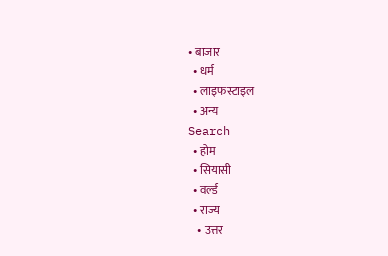• बाजार
  • धर्म
  • लाइफस्टाइल
  • अन्य
Search
  • होम
  • सियासी
  • वर्ल्ड
  • राज्य
    • उत्तर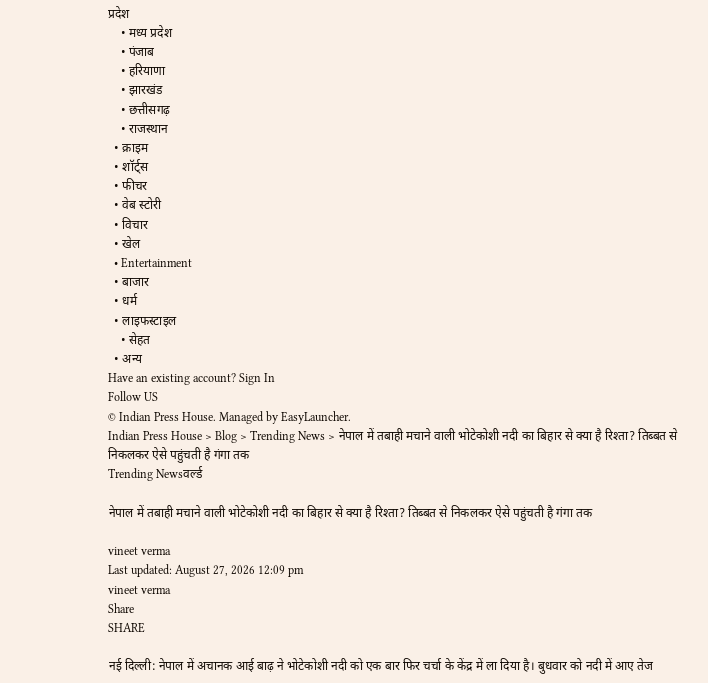प्रदेश
    • मध्य प्रदेश
    • पंजाब
    • हरियाणा
    • झारखंड
    • छत्तीसगढ़
    • राजस्थान
  • क्राइम
  • शॉर्ट्स
  • फीचर
  • वेब स्टोरी
  • विचार
  • खेल
  • Entertainment
  • बाजार
  • धर्म
  • लाइफस्टाइल
    • सेहत
  • अन्य
Have an existing account? Sign In
Follow US
© Indian Press House. Managed by EasyLauncher.
Indian Press House > Blog > Trending News > नेपाल में तबाही मचाने वाली भोटेकोशी नदी का बिहार से क्या है रिश्ता? तिब्बत से निकलकर ऐसे पहुंचती है गंगा तक
Trending Newsवर्ल्ड

नेपाल में तबाही मचाने वाली भोटेकोशी नदी का बिहार से क्या है रिश्ता? तिब्बत से निकलकर ऐसे पहुंचती है गंगा तक

vineet verma
Last updated: August 27, 2026 12:09 pm
vineet verma
Share
SHARE

नई दिल्ली: नेपाल में अचानक आई बाढ़ ने भोटेकोशी नदी को एक बार फिर चर्चा के केंद्र में ला दिया है। बुधवार को नदी में आए तेज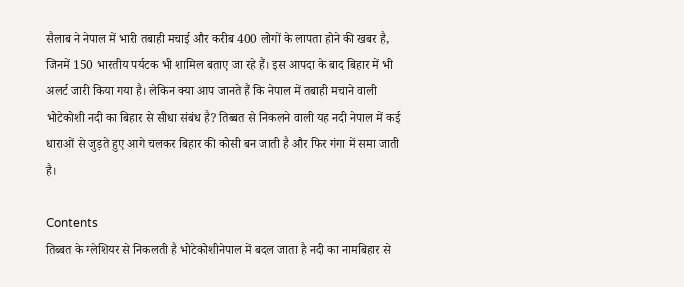सैलाब ने नेपाल में भारी तबाही मचाई और करीब 400 लोगों के लापता होने की खबर है, जिनमें 150 भारतीय पर्यटक भी शामिल बताए जा रहे हैं। इस आपदा के बाद बिहार में भी अलर्ट जारी किया गया है। लेकिन क्या आप जानते हैं कि नेपाल में तबाही मचाने वाली भोटेकोशी नदी का बिहार से सीधा संबंध है? तिब्बत से निकलने वाली यह नदी नेपाल में कई धाराओं से जुड़ते हुए आगे चलकर बिहार की कोसी बन जाती है और फिर गंगा में समा जाती है।

Contents
तिब्बत के ग्लेशियर से निकलती है भोटेकोशीनेपाल में बदल जाता है नदी का नामबिहार से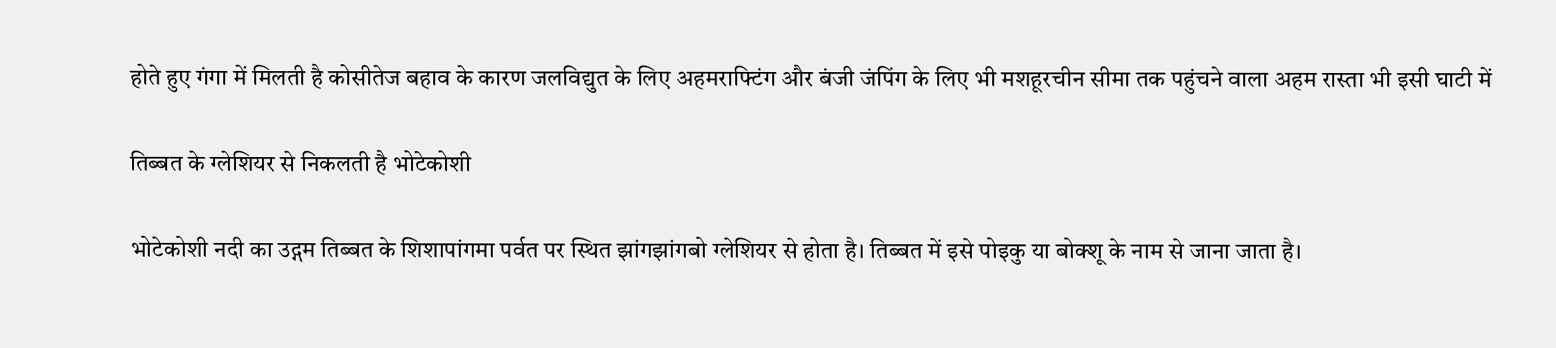होते हुए गंगा में मिलती है कोसीतेज बहाव के कारण जलविद्युत के लिए अहमराफ्टिंग और बंजी जंपिंग के लिए भी मशहूरचीन सीमा तक पहुंचने वाला अहम रास्ता भी इसी घाटी में

तिब्बत के ग्लेशियर से निकलती है भोटेकोशी

भोटेकोशी नदी का उद्गम तिब्बत के शिशापांगमा पर्वत पर स्थित झांगझांगबो ग्लेशियर से होता है। तिब्बत में इसे पोइकु या बोक्शू के नाम से जाना जाता है।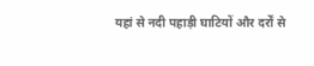यहां से नदी पहाड़ी घाटियों और दर्रों से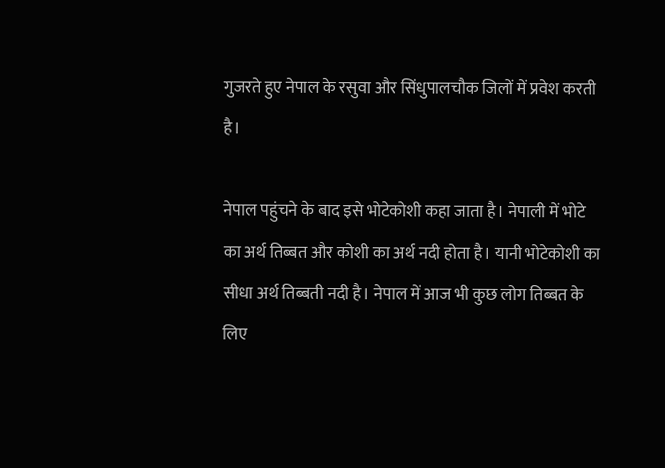गुजरते हुए नेपाल के रसुवा और सिंधुपालचौक जिलों में प्रवेश करती है।

नेपाल पहुंचने के बाद इसे भोटेकोशी कहा जाता है। नेपाली में भोटे का अर्थ तिब्बत और कोशी का अर्थ नदी होता है। यानी भोटेकोशी का सीधा अर्थ तिब्बती नदी है। नेपाल में आज भी कुछ लोग तिब्बत के लिए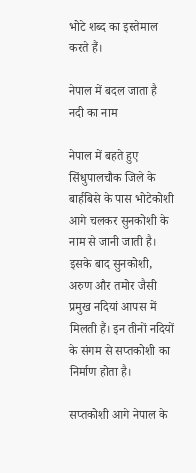भोटे शब्द का इस्तेमाल करते हैं।

नेपाल में बदल जाता है नदी का नाम

नेपाल में बहते हुए सिंधुपालचौक जिले के बार्हबिसे के पास भोटेकोशी आगे चलकर सुनकोशी के नाम से जानी जाती है। इसके बाद सुनकोशी, अरुण और तमोर जैसी प्रमुख नदियां आपस में मिलती हैं। इन तीनों नदियों के संगम से सप्तकोशी का निर्माण होता है।

सप्तकोशी आगे नेपाल के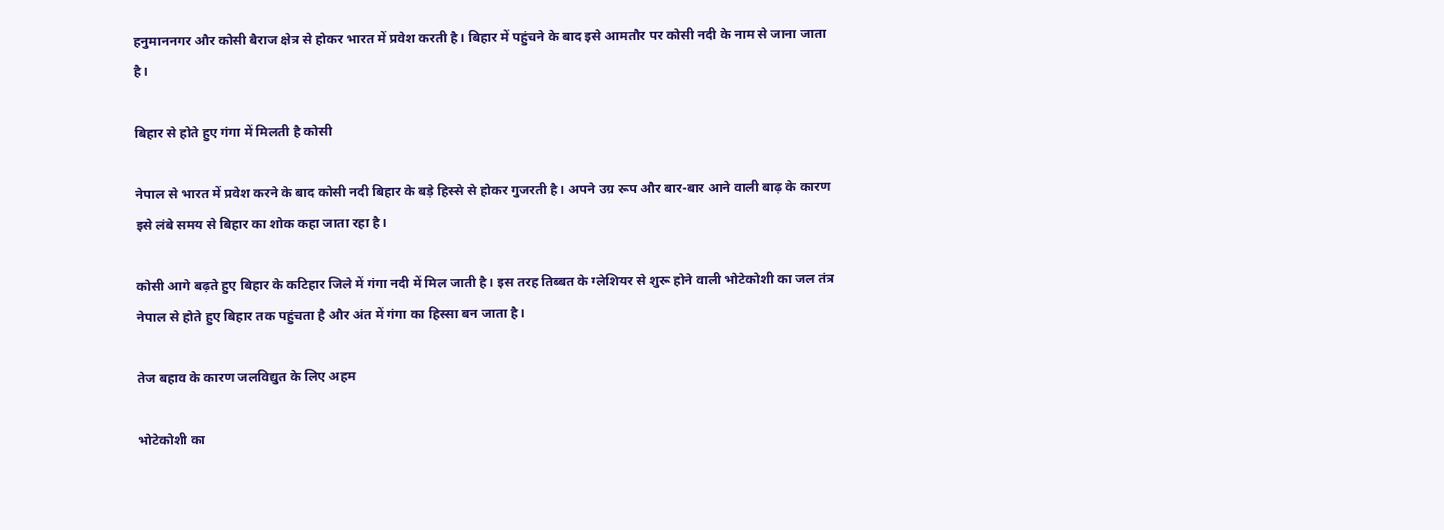हनुमाननगर और कोसी बैराज क्षेत्र से होकर भारत में प्रवेश करती है। बिहार में पहुंचने के बाद इसे आमतौर पर कोसी नदी के नाम से जाना जाता है।

बिहार से होते हुए गंगा में मिलती है कोसी

नेपाल से भारत में प्रवेश करने के बाद कोसी नदी बिहार के बड़े हिस्से से होकर गुजरती है। अपने उग्र रूप और बार-बार आने वाली बाढ़ के कारण इसे लंबे समय से बिहार का शोक कहा जाता रहा है।

कोसी आगे बढ़ते हुए बिहार के कटिहार जिले में गंगा नदी में मिल जाती है। इस तरह तिब्बत के ग्लेशियर से शुरू होने वाली भोटेकोशी का जल तंत्र नेपाल से होते हुए बिहार तक पहुंचता है और अंत में गंगा का हिस्सा बन जाता है।

तेज बहाव के कारण जलविद्युत के लिए अहम

भोटेकोशी का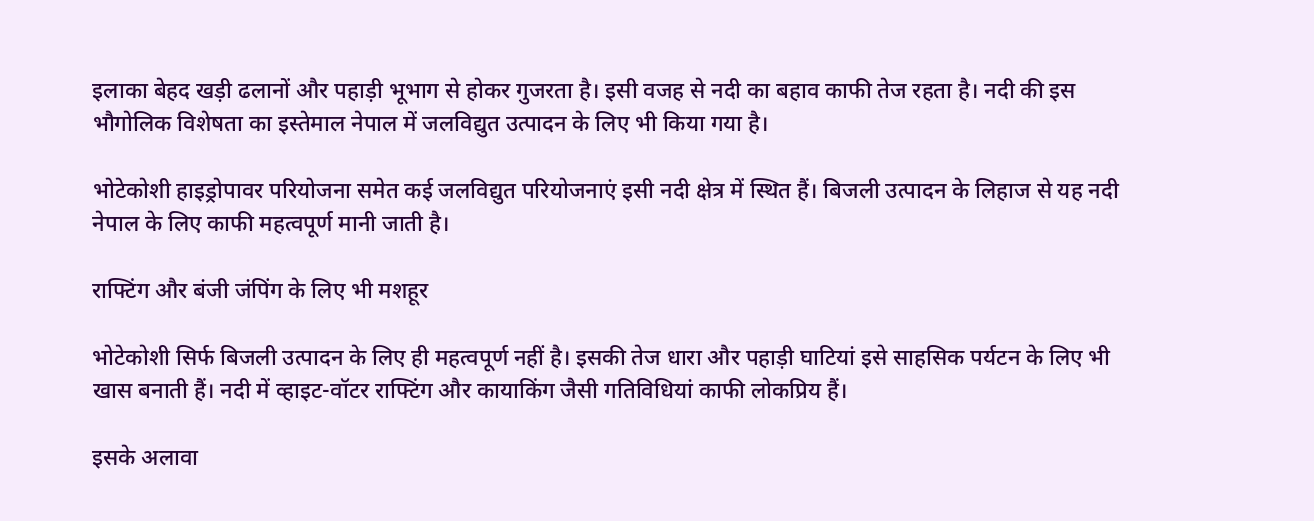इलाका बेहद खड़ी ढलानों और पहाड़ी भूभाग से होकर गुजरता है। इसी वजह से नदी का बहाव काफी तेज रहता है। नदी की इस भौगोलिक विशेषता का इस्तेमाल नेपाल में जलविद्युत उत्पादन के लिए भी किया गया है।

भोटेकोशी हाइड्रोपावर परियोजना समेत कई जलविद्युत परियोजनाएं इसी नदी क्षेत्र में स्थित हैं। बिजली उत्पादन के लिहाज से यह नदी नेपाल के लिए काफी महत्वपूर्ण मानी जाती है।

राफ्टिंग और बंजी जंपिंग के लिए भी मशहूर

भोटेकोशी सिर्फ बिजली उत्पादन के लिए ही महत्वपूर्ण नहीं है। इसकी तेज धारा और पहाड़ी घाटियां इसे साहसिक पर्यटन के लिए भी खास बनाती हैं। नदी में व्हाइट-वॉटर राफ्टिंग और कायाकिंग जैसी गतिविधियां काफी लोकप्रिय हैं।

इसके अलावा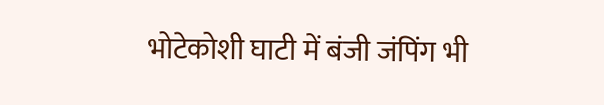भोटेकोशी घाटी में बंजी जंपिंग भी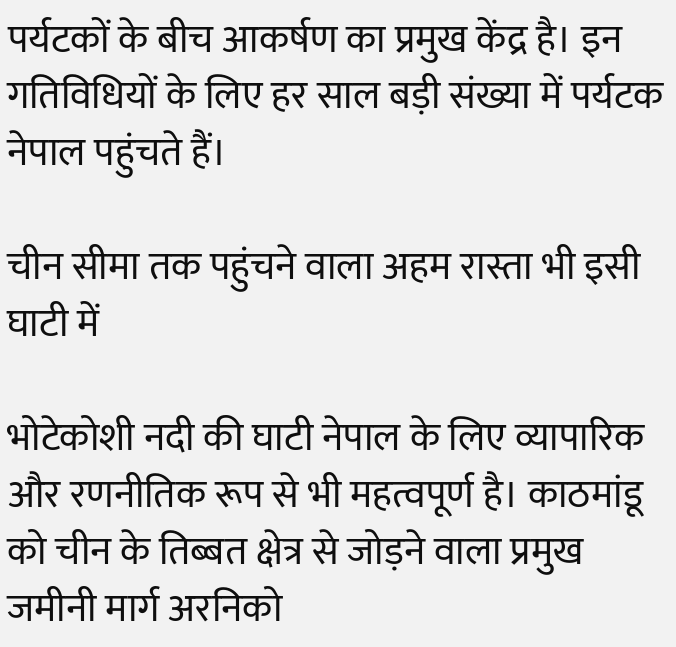पर्यटकों के बीच आकर्षण का प्रमुख केंद्र है। इन गतिविधियों के लिए हर साल बड़ी संख्या में पर्यटक नेपाल पहुंचते हैं।

चीन सीमा तक पहुंचने वाला अहम रास्ता भी इसी घाटी में

भोटेकोशी नदी की घाटी नेपाल के लिए व्यापारिक और रणनीतिक रूप से भी महत्वपूर्ण है। काठमांडू को चीन के तिब्बत क्षेत्र से जोड़ने वाला प्रमुख जमीनी मार्ग अरनिको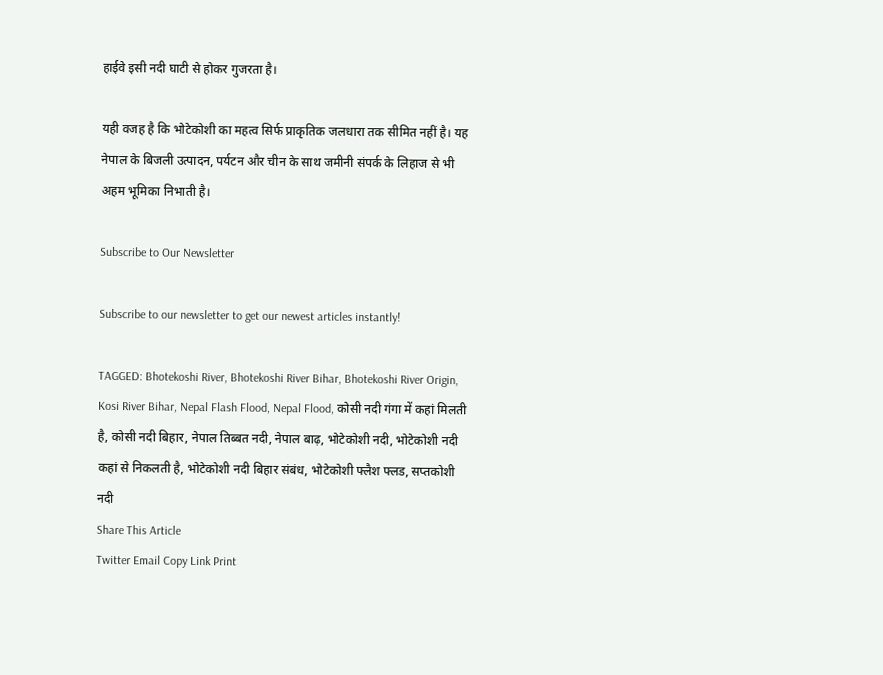हाईवे इसी नदी घाटी से होकर गुजरता है।

यही वजह है कि भोटेकोशी का महत्व सिर्फ प्राकृतिक जलधारा तक सीमित नहीं है। यह नेपाल के बिजली उत्पादन, पर्यटन और चीन के साथ जमीनी संपर्क के लिहाज से भी अहम भूमिका निभाती है।

Subscribe to Our Newsletter

Subscribe to our newsletter to get our newest articles instantly!

TAGGED: Bhotekoshi River, Bhotekoshi River Bihar, Bhotekoshi River Origin, Kosi River Bihar, Nepal Flash Flood, Nepal Flood, कोसी नदी गंगा में कहां मिलती है, कोसी नदी बिहार, नेपाल तिब्बत नदी, नेपाल बाढ़, भोटेकोशी नदी, भोटेकोशी नदी कहां से निकलती है, भोटेकोशी नदी बिहार संबंध, भोटेकोशी फ्लैश फ्लड, सप्तकोशी नदी
Share This Article
Twitter Email Copy Link Print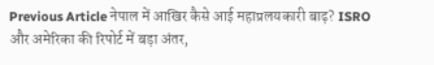Previous Article नेपाल में आखिर कैसे आई महाप्रलयकारी बाढ़? ISRO और अमेरिका की रिपोर्ट में बड़ा अंतर,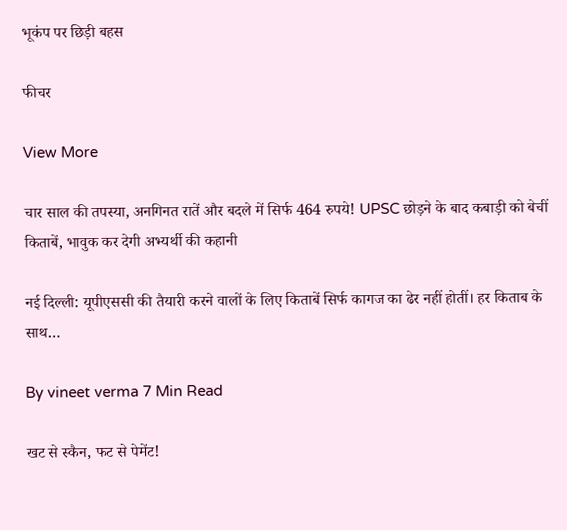भूकंप पर छिड़ी बहस

फीचर

View More

चार साल की तपस्या, अनगिनत रातें और बदले में सिर्फ 464 रुपये! UPSC छोड़ने के बाद कबाड़ी को बेचीं किताबें, भावुक कर देगी अभ्यर्थी की कहानी

नई दिल्ली: यूपीएससी की तैयारी करने वालों के लिए किताबें सिर्फ कागज का ढेर नहीं होतीं। हर किताब के साथ…

By vineet verma 7 Min Read

खट से स्कैन, फट से पेमेंट!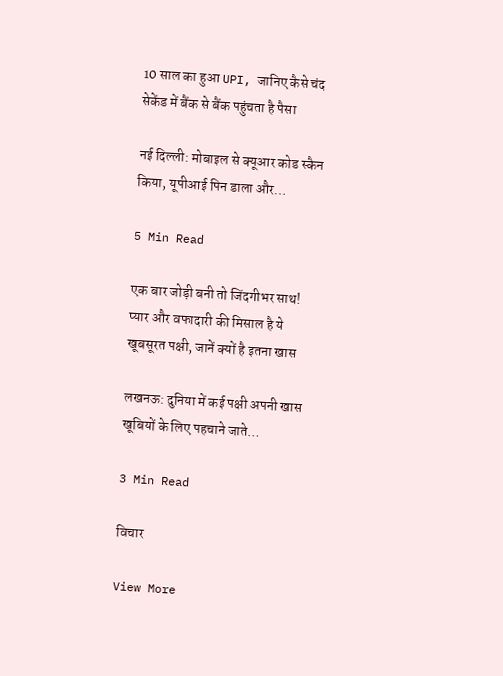10 साल का हुआ UPI, जानिए कैसे चंद सेकेंड में बैंक से बैंक पहुंचता है पैसा

नई दिल्ली: मोबाइल से क्यूआर कोड स्कैन किया, यूपीआई पिन डाला और…

5 Min Read

एक बार जोड़ी बनी तो जिंदगीभर साथ! प्यार और वफादारी की मिसाल है ये खूबसूरत पक्षी, जानें क्यों है इतना खास

लखनऊ: दुनिया में कई पक्षी अपनी खास खूबियों के लिए पहचाने जाते…

3 Min Read

विचार

View More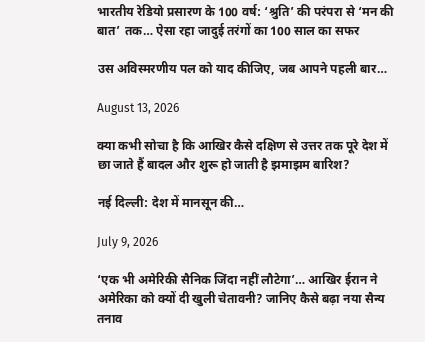भारतीय रेडियो प्रसारण के 100 वर्ष: ‘श्रुति’ की परंपरा से ‘मन की बात’ तक… ऐसा रहा जादुई तरंगों का 100 साल का सफर

उस अविस्मरणीय पल को याद कीजिए, जब आपने पहली बार…

August 13, 2026

क्या कभी सोचा है कि आखिर कैसे दक्षिण से उत्तर तक पूरे देश में छा जाते हैं बादल और शुरू हो जाती है झमाझम बारिश?

नई दिल्ली: देश में मानसून की…

July 9, 2026

‘एक भी अमेरिकी सैनिक जिंदा नहीं लौटेगा’… आखिर ईरान ने अमेरिका को क्यों दी खुली चेतावनी? जानिए कैसे बढ़ा नया सैन्य तनाव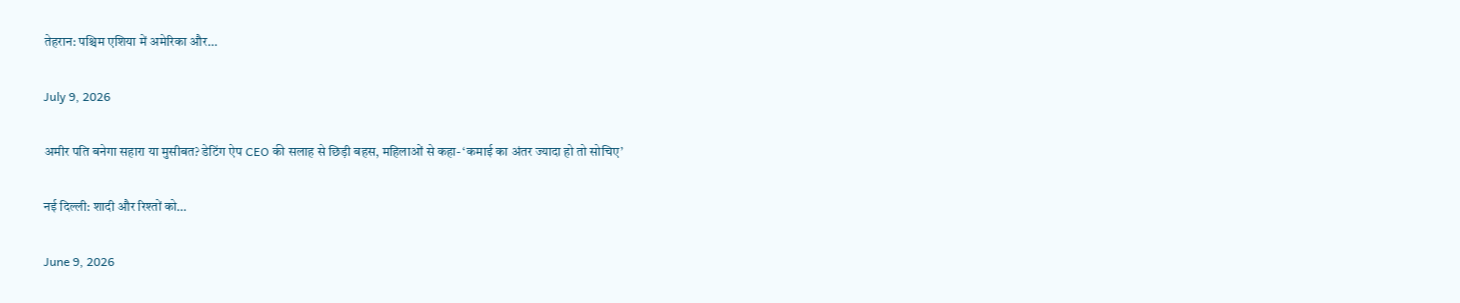तेहरान: पश्चिम एशिया में अमेरिका और…

July 9, 2026

अमीर पति बनेगा सहारा या मुसीबत? डेटिंग ऐप CEO की सलाह से छिड़ी बहस, महिलाओं से कहा- ‘कमाई का अंतर ज्यादा हो तो सोचिए’

नई दिल्ली: शादी और रिश्तों को…

June 9, 2026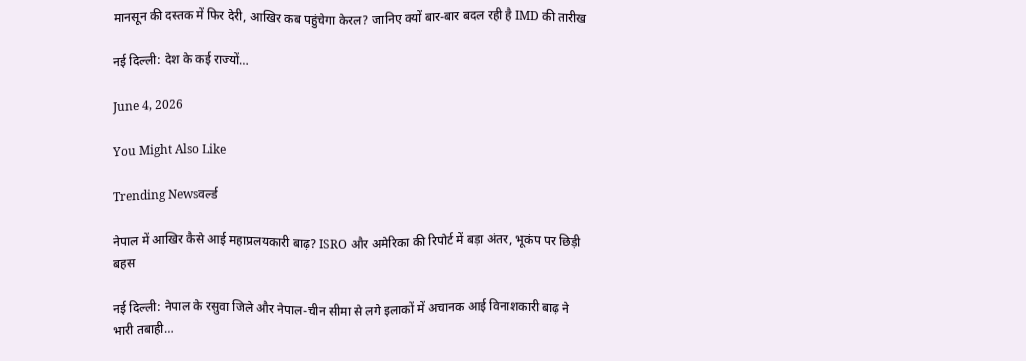मानसून की दस्तक में फिर देरी, आखिर कब पहुंचेगा केरल? जानिए क्यों बार-बार बदल रही है IMD की तारीख

नई दिल्ली: देश के कई राज्यों…

June 4, 2026

You Might Also Like

Trending Newsवर्ल्ड

नेपाल में आखिर कैसे आई महाप्रलयकारी बाढ़? ISRO और अमेरिका की रिपोर्ट में बड़ा अंतर, भूकंप पर छिड़ी बहस

नई दिल्ली: नेपाल के रसुवा जिले और नेपाल-चीन सीमा से लगे इलाकों में अचानक आई विनाशकारी बाढ़ ने भारी तबाही…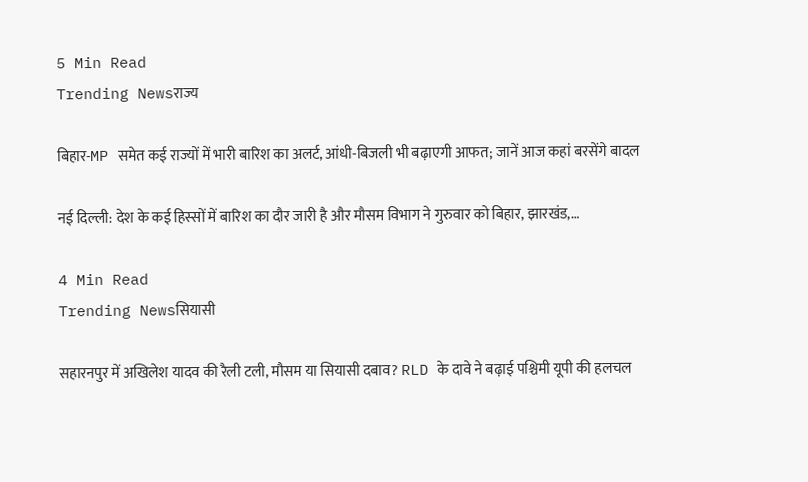5 Min Read
Trending Newsराज्य

बिहार-MP समेत कई राज्यों में भारी बारिश का अलर्ट, आंधी-बिजली भी बढ़ाएगी आफत; जानें आज कहां बरसेंगे बादल

नई दिल्ली: देश के कई हिस्सों में बारिश का दौर जारी है और मौसम विभाग ने गुरुवार को बिहार, झारखंड,…

4 Min Read
Trending Newsसियासी

सहारनपुर में अखिलेश यादव की रैली टली, मौसम या सियासी दबाव? RLD के दावे ने बढ़ाई पश्चिमी यूपी की हलचल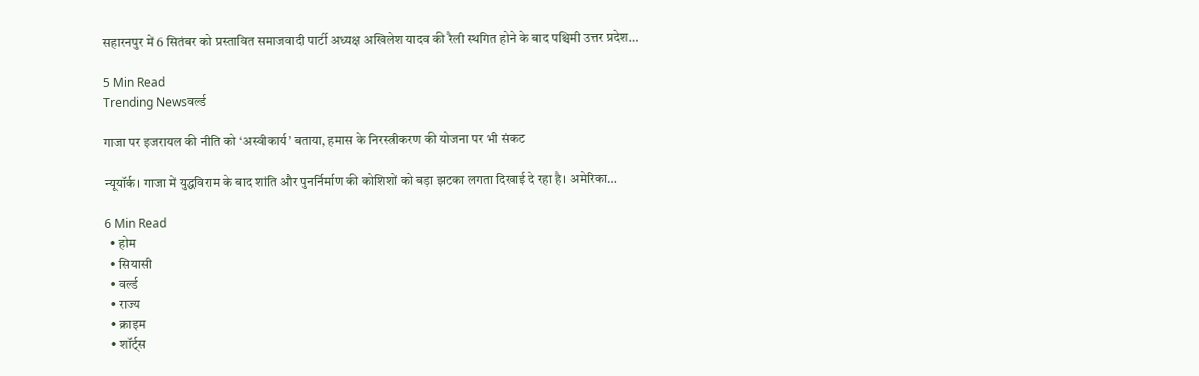सहारनपुर में 6 सितंबर को प्रस्तावित समाजवादी पार्टी अध्यक्ष अखिलेश यादव की रैली स्थगित होने के बाद पश्चिमी उत्तर प्रदेश…

5 Min Read
Trending Newsवर्ल्ड

गाजा पर इजरायल की नीति को ‘अस्वीकार्य’ बताया, हमास के निरस्त्रीकरण की योजना पर भी संकट

न्यूयॉर्क। गाजा में युद्धविराम के बाद शांति और पुनर्निर्माण की कोशिशों को बड़ा झटका लगता दिखाई दे रहा है। अमेरिका…

6 Min Read
  • होम
  • सियासी
  • वर्ल्ड
  • राज्य
  • क्राइम
  • शॉर्ट्स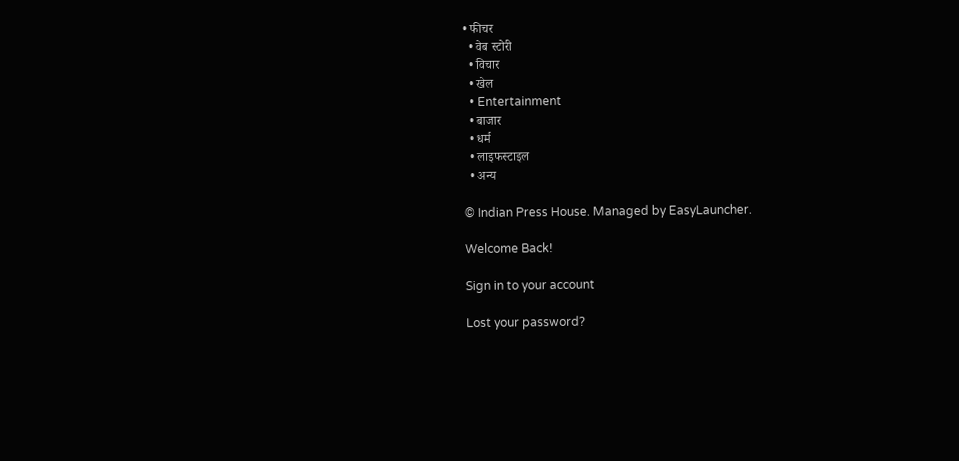• फीचर
  • वेब स्टोरी
  • विचार
  • खेल
  • Entertainment
  • बाजार
  • धर्म
  • लाइफस्टाइल
  • अन्य

© Indian Press House. Managed by EasyLauncher.

Welcome Back!

Sign in to your account

Lost your password?